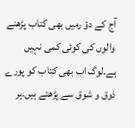آج کے دؤ رمیں بھی کتاب پڑھنے والوں کی کوئی کمی نہیں ہے۔لوگ اب بھی کتاب کو پورے ذوق و شوق سے پڑھتے ہیں۔ہر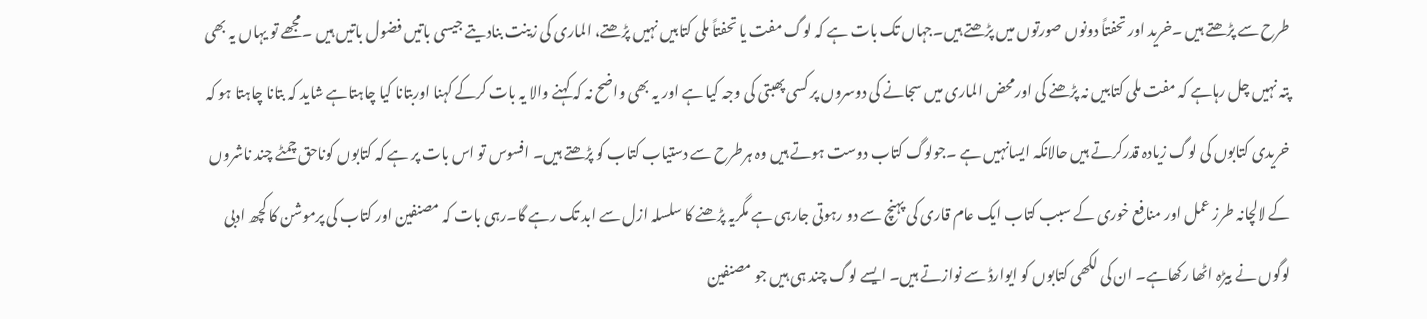طرح سے پڑھتے ہیں ۔خرید اور تحفتاً دونوں صورتوں میں پڑھتے ہیں۔جہاں تک بات ہے کہ لوگ مفت یا تحفتاً ملی کتابیں نہیں پڑھتے، الماری کی زینت بنادیتے جیسی باتیں فضول باتیں ہیں ۔مجھے تو یہاں یہ بھی پتہ نہیں چل رہاہے کہ مفت ملی کتابیں نہ پڑھنے کی اورمحض الماری میں سجانے کی دوسروں پر کسی پھبتی کی وجہ کیا ہے اور یہ بھی واضح نہ کہ کہنے والا یہ بات کرکے کہنا اوربتانا کیا چاہتاہے شاید کہ بتانا چاہتا ہو کہ خریدی کتابوں کی لوگ زیادہ قدرکرتے ہیں حالانکہ ایسانہیں ہے ۔جولوگ کتاب دوست ہوتے ہیں وہ ہرطرح سے دستیاب کتاب کو پڑھتے ہیں۔ افسوس تو اس بات پر ہے کہ کتابوں کوناحق چمٹے چند ناشروں کے لالچانہ طرز عمل اور منافع خوری کے سبب کتاب ایک عام قاری کی پہنچ سے دو رہوتی جارہی ہے مگریہ پڑھنے کا سلسلہ ازل سے ابد تک رہے گا۔رہی بات کہ مصنفین اور کتاب کی پرموشن کا کچھ ادبی لوگوں نے بیڑہ اٹھا رکھاہے۔ ان کی لکھی کتابوں کو ایوارڈ سے نوازتے ہیں۔ ایسے لوگ چند ہی ہیں جو مصنفین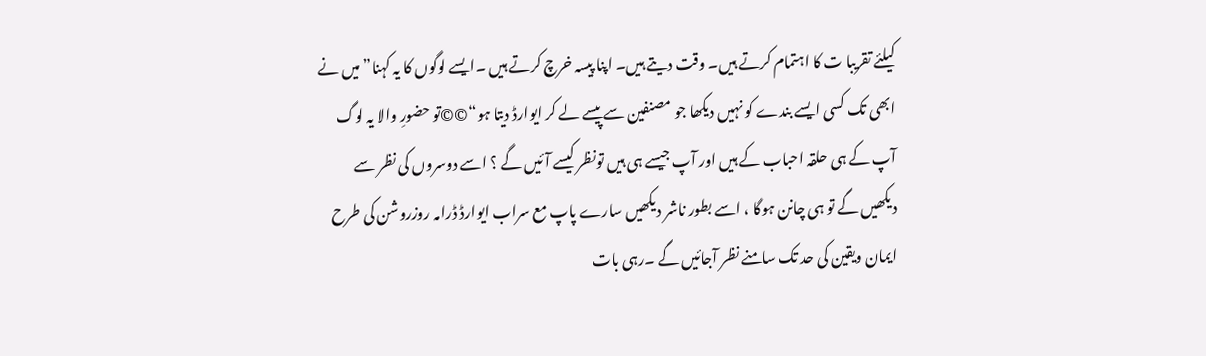کیلئے تقریبا ت کا اہتمام کرتے ہیں۔ وقت دیتے ہیں۔ اپنا پیسہ خرچ کرتے ہیں ۔ایسے لوگوں کا یہ کہنا” میں نے ابھی تک کسی ایسے بندے کو نہیں دیکھا جو مصنفین سے پیسے لے کر ایوارڈ دیتا ہو“©©تو حضورِ والا یہ لوگ آپ کے ہی حلقہ احباب کے ہیں اور آپ جیسے ہی ہیں تونظر کیسے آئیں گے ؟ اسے دوسروں کی نظر سے دیکھیں گے تو ہی چانن ہوگا ، اسے بطور ناشر دیکھیں سارے پاپ مع سراب ایوارڈ ڈرامہ روزروشن کی طرح ایمان ویقین کی حد تک سامنے نظر آجائیں گے ۔رہی بات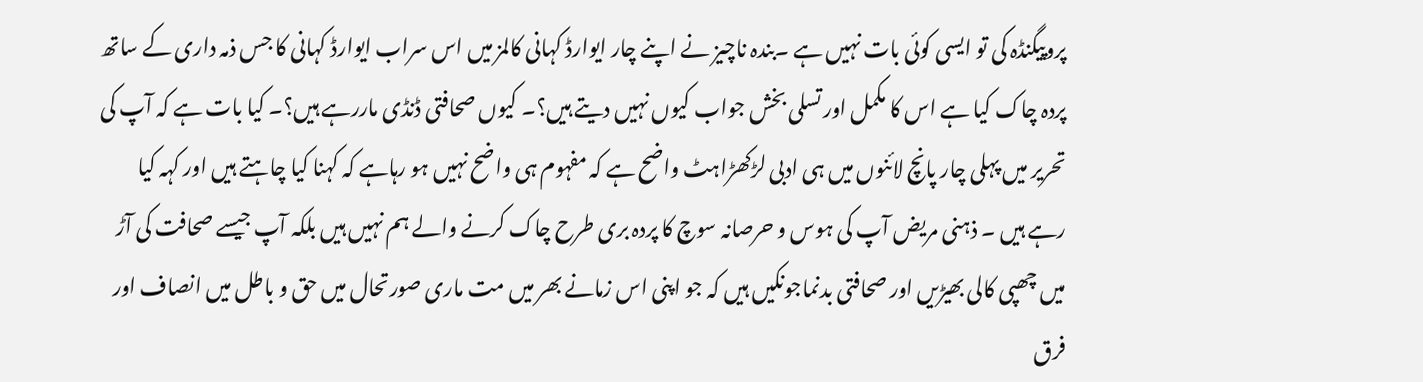پروپیگنڈہ کی تو ایسی کوئی بات نہیں ہے ۔بندہ ناچیز نے اپنے چار ایوارڈ کہانی کالمز میں اس سراب ایوارڈ کہانی کا جس ذمہ داری کے ساتھ پردہ چاک کیا ہے اس کا مکمل اور تسلی بخش جواب کیوں نہیں دیتے ہیں؟۔ کیوں صحافتی ڈنڈی ماررہے ہیں؟۔ کیا بات ہے کہ آپ کی تحریر میں پہلی چار پانچ لائنوں میں ہی ادبی لڑکھڑاہٹ واضح ہے کہ مفہوم ہی واضح نہیں ہو رہاہے کہ کہنا کیا چاہتے ہیں اور کہہ کیا رہے ہیں ۔ ذہنی مریض آپ کی ہوس و حرصانہ سوچ کا پردہ بری طرح چاک کرنے والے ہم نہیں ہیں بلکہ آپ جیسے صحافت کی آڑ میں چھپی کالی بھیڑیں اور صحافتی بدنماجونکیں ہیں کہ جو اپنی اس زمانے بھر میں مت ماری صورتحال میں حق و باطل میں انصاف اور فرق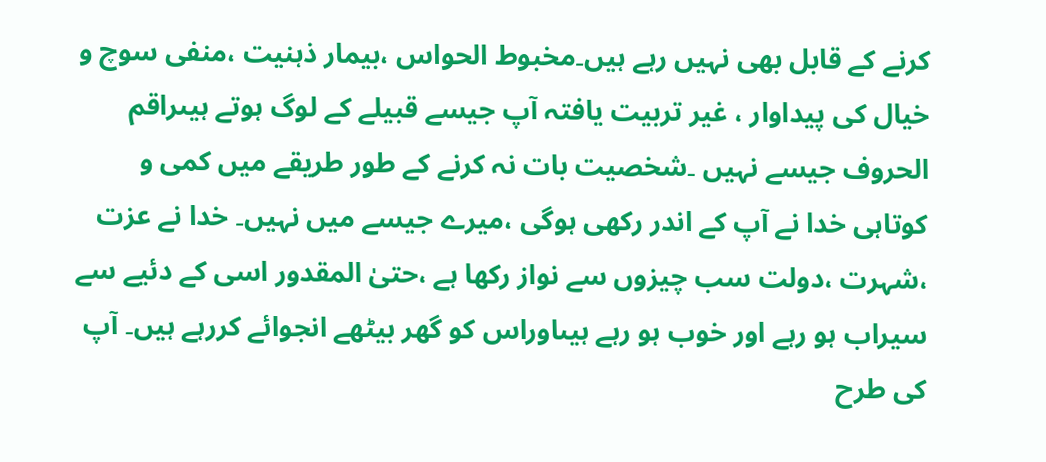کرنے کے قابل بھی نہیں رہے ہیں۔مخبوط الحواس ،بیمار ذہنیت ،منفی سوچ و خیال کی پیداوار ، غیر تربیت یافتہ آپ جیسے قبیلے کے لوگ ہوتے ہیںراقم الحروف جیسے نہیں ۔شخصیت بات نہ کرنے کے طور طریقے میں کمی و کوتاہی خدا نے آپ کے اندر رکھی ہوگی ،میرے جیسے میں نہیں۔ خدا نے عزت ،شہرت ،دولت سب چیزوں سے نواز رکھا ہے ،حتیٰ المقدور اسی کے دئیے سے سیراب ہو رہے اور خوب ہو رہے ہیںاوراس کو گھر بیٹھے انجوائے کررہے ہیں۔ آپ کی طرح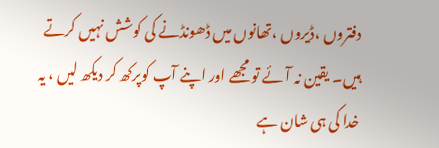دفتروں ،ڈیروں ،تھانوں میں ڈھونڈنے کی کوشش نہیں کرتے ہیں۔ یقین نہ آئے تو مجھے اور اپنے آپ کوپرکھ کر دیکھ لیں ، یہ خدا کی ہی شان ہے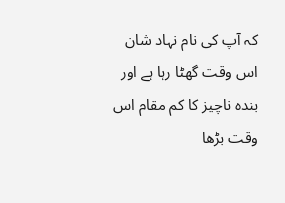کہ آپ کی نام نہاد شان اس وقت گھٹا رہا ہے اور بندہ ناچیز کا کم مقام اس وقت بڑھا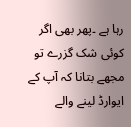رہا ہے ۔پھر بھی اگر کوئی شک گزرے تو مجھے بتانا کہ آپ کے ایوارڈ لینے والے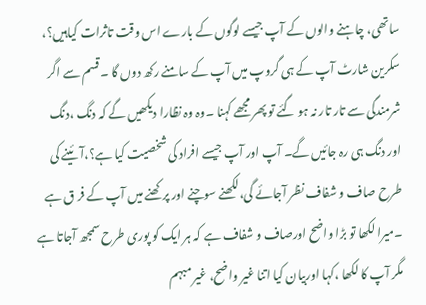ساتھی، چاہنے والوں کے آپ جیسے لوگوں کے بارے اس وقت تاثرات کیاہیں؟، سکرین شارٹ آپ کے ہی گروپ میں آپ کے سامنے رکھ دوں گا ۔قسم سے اگر شرمندگی سے تار تار نہ ہو گئے تو پھر مجھے کہنا ۔وہ وہ نظارا دیکھیں گے کہ دنگ ،دنگ اور دنگ ہی رہ جائیں گے۔ آپ اور آپ جیسے افراد کی شخصیت کیا ہے؟،آئینے کی طرح صاف و شفاف نظر آجائے گی،لکھنے سوچنے اور پرکھنے میں آپ کے فر ق ہے ۔میرا لکھا تو بڑا واضح اورصاف و شفاف ہے کہ ہر ایک کو پوری طرح سمجھ آجاتا ہے مگر آپ کا لکھا ،کہا اوربیان کیا اتنا غیر واضح، غیر مبہم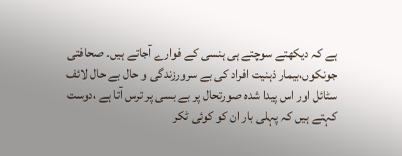ہے کہ دیکھتے سوچتے ہی ہنسی کے فوارے آجاتے ہیں۔ صحافتی جونکوں،بیمار ذہنیت افراد کی بے سرورزندگی و حال بے حال لائف سٹائل اور اس پیدا شدہ صورتحال پر بے بسی پر ترس آتا ہے ،دوست کہتے ہیں کہ پہلی بار ان کو کوئی ٹکر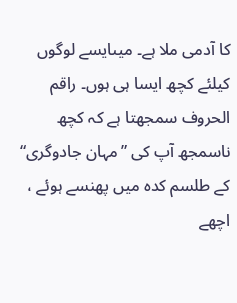کا آدمی ملا ہے۔ میںایسے لوگوں کیلئے کچھ ایسا ہی ہوں۔ راقم الحروف سمجھتا ہے کہ کچھ ناسمجھ آپ کی ”مہان جادوگری“ کے طلسم کدہ میں پھنسے ہوئے ، اچھے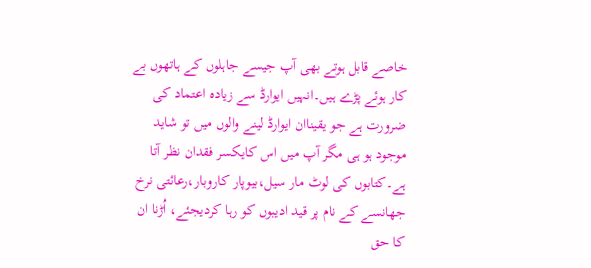خاصے قابل ہوتے بھی آپ جیسے جاہلوں کے ہاتھوں بے کار ہوئے پڑے ہیں۔انہیں ایوارڈ سے زیادہ اعتماد کی ضرورت ہے جو یقیناان ایوارڈ لینے والوں میں تو شاید موجود ہو ہی مگر آپ میں اس کایکسر فقدان نظر آتا ہے۔کتابوں کی لوٹ مار سیل،بیوپار کاروبار،رعائتی نرخ جھانسے کے نام پر قید ادیبوں کو رہا کردیجئے، اُڑنا ان کا حق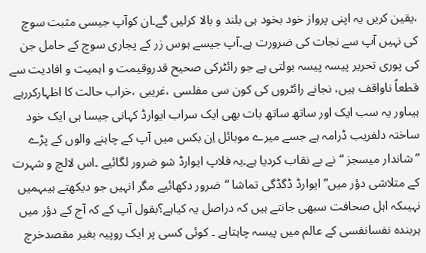،یقین کریں یہ اپنی پرواز خود بخود ہی بلند و بالا کرلیں گے۔ان کوآپ جیسی مثبت سوچ کی نہیں آپ سے نجات کی ضرورت ہے۔آپ جیسے ہوس زر کے پجاری سوچ کے حامل جن کی پوری تحریر پیسہ پیسہ بولتی ہے جو رائٹرکی صحیح قدروقیمت و اہمیت و افادیت سے قطعاً ناواقف ہیں، نجانے رائٹروں کی کون سی مفلسی ،غریبی ،خراب حالت کا اظہارکررہے ہیںاور یہ سب ایک اور ساتھ ساتھ بات بھی ایک سراب ایوارڈ کہانی جیسا ہی ایک خود ساختہ دلفریب ڈرامہ ہے جسے میرے موبائل اِن بکس میں آپ کے چاہنے والوں کے پڑے ”شاندار میسجز “نے بے نقاب کردیا ہے۔یہ فلاپ ایوارڈ شو ضرور لگائیے ۔اس لالچ و شہرت کے متلاشی دؤر میں” ایوارڈ ڈگڈگی تماشا “ضرور دکھائیے مگر انہیں جو دیکھتے ہیںہمیں نہیںکہ اہل صحافت سبھی جانتے ہیں کہ دراصل یہ کیاہے؟بقول آپ کے کہ آج کے دؤر میں ہربندہ نفسانفسی کے عالم میں پیسہ چاہتاہے ۔ کوئی کسی پر ایک روپیہ بغیر مقصدخرچ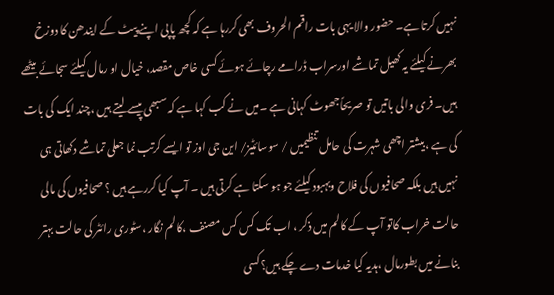نہیں کرتا ہے۔ حضور والا یہی بات راقم الحروف بھی کررہا ہے کہ کچھ پاپی اپنے پیٹ کے ایندھن کا دوزخ بھرنے کیلئے یہ کھیل تماشے اورسراب ڈرامے رچائے ہوئے کسی خاص مقصد، خیال او رمال کیلئے سجائے بیٹھے ہیں۔ فری والی باتیں تو صریحاًجھوٹ کہانی ہے ۔میں نے کب کہا ہے کہ سبھی پیسے لیتے ہیں ،چند ایک کی بات کی ہے ،بیشتر اچھی شہرت کی حامل تنظیمیں / سوسائٹیز/ این جی اوز تو ایسے کرتب نما جعلی تماشے دکھاتی ہی نہیں ہیں بلکہ صحافیوں کی فلاح وبہبود کیلئے جو ہو سکتا ہے کرتی ہیں ۔ آپ کیا کررہے ہیں ؟ صحافیوں کی مالی حالت خراب کاتو آپ کے کالم میں ذکر ، اب تک کس کس مصنف ،کالم نگار ،سٹوری رائٹر کی حالت بہتر بنانے میں بطورمال ،ہدیہ کیا خدمات دے چکے ہیں؟کسی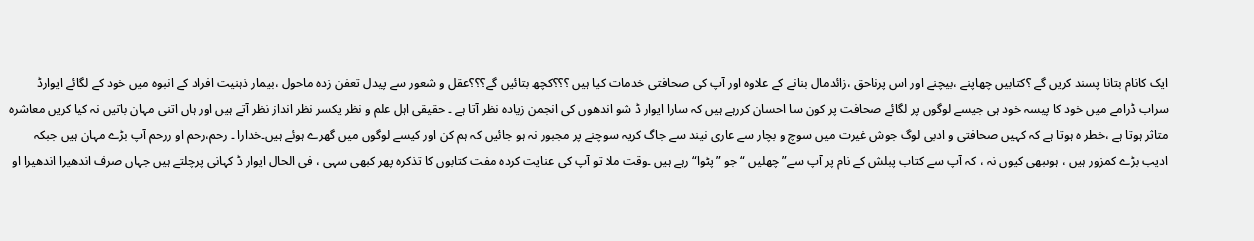ایک کانام بتانا پسند کریں گے ؟کتابیں چھاپنے ،بیچنے اور اس پرناحق ،زائدمال بنانے کے علاوہ اور آپ کی صحافتی خدمات کیا ہیں ؟؟؟کچھ بتائیں گے؟؟؟عقل و شعور سے پیدل تعفن زدہ ماحول ،بیمار ذہنیت افراد کے انبوہ میں خود کے لگائے ایوارڈ سراب ڈرامے میں خود کا پیسہ خود ہی جیسے لوگوں پر لگائے صحافت پر کون سا احسان کررہے ہیں کہ سارا ایوار ڈ شو اندھوں کی انجمن زیادہ نظر آتا ہے ۔ حقیقی اہل علم و نظر یکسر نظر انداز نظر آتے ہیں اور ہاں اتنی مہان باتیں نہ کیا کریں معاشرہ متاثر ہوتا ہے ،خطر ہ ہوتا ہے کہ کہیں صحافتی و ادبی لوگ جوش غیرت میں سوچ و بچار سے عاری نیند سے جاگ کریہ سوچنے پر مجبور نہ ہو جائیں کہ ہم کن اور کیسے لوگوں میں گھرے ہوئے ہیں۔خدارا ۔ رحم،رحم او ررحم آپ بڑے مہان ہیں جبکہ ادیب بڑے کمزور ہیں ، ہوںبھی کیوں نہ ، کہ آپ سے کتاب پبلش کے نام پر آپ سے” چھلیں “جو ”پٹوا“ رہے ہیں ۔وقت ملا تو آپ کی عنایت کردہ مفت کتابوں کا تذکرہ پھر کبھی سہی ، فی الحال ایوار ڈ کہانی پرچلتے ہیں جہاں صرف اندھیرا اندھیرا او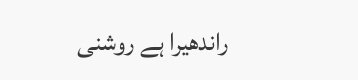راندھیرا ہے روشنی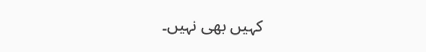کہیں بھی نہیں۔